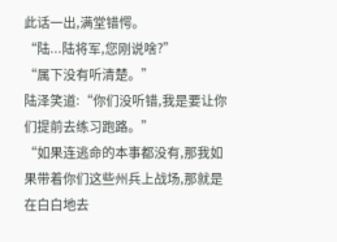此话一出,满堂错愕。
“陆...陆将军,您刚说啥?”
“属下没有听清楚。”
陆泽笑道:“你们没听错,我是要让你们提前去练习跑路。”
“如果连逃命的本事都没有,那我如果带着你们这些州兵上战场,那就是在白白地去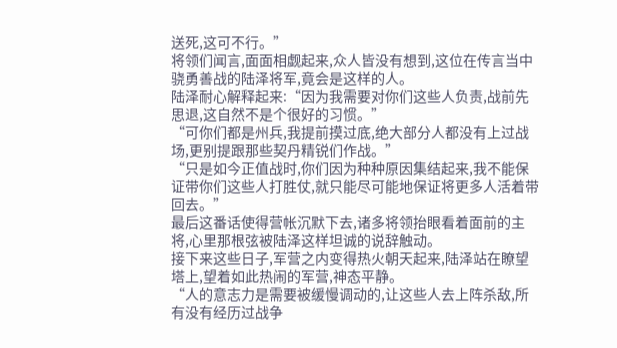送死,这可不行。”
将领们闻言,面面相觑起来,众人皆没有想到,这位在传言当中骁勇善战的陆泽将军,竟会是这样的人。
陆泽耐心解释起来:“因为我需要对你们这些人负责,战前先思退,这自然不是个很好的习惯。”
“可你们都是州兵,我提前摸过底,绝大部分人都没有上过战场,更别提跟那些契丹精锐们作战。”
“只是如今正值战时,你们因为种种原因集结起来,我不能保证带你们这些人打胜仗,就只能尽可能地保证将更多人活着带回去。”
最后这番话使得营帐沉默下去,诸多将领抬眼看着面前的主将,心里那根弦被陆泽这样坦诚的说辞触动。
接下来这些日子,军营之内变得热火朝天起来,陆泽站在瞭望塔上,望着如此热闹的军营,神态平静。
“人的意志力是需要被缓慢调动的,让这些人去上阵杀敌,所有没有经历过战争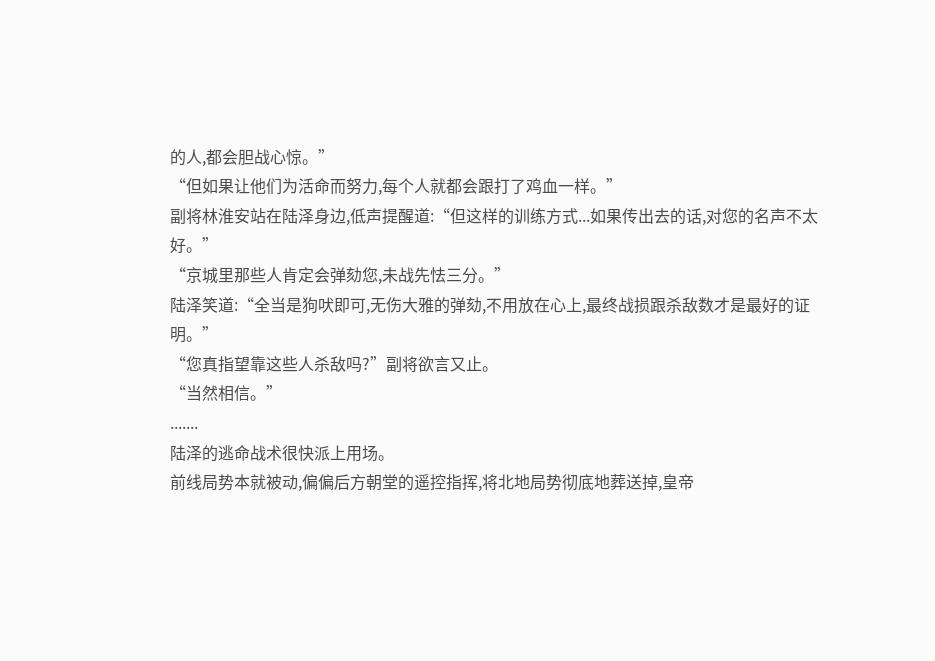的人,都会胆战心惊。”
“但如果让他们为活命而努力,每个人就都会跟打了鸡血一样。”
副将林淮安站在陆泽身边,低声提醒道:“但这样的训练方式...如果传出去的话,对您的名声不太好。”
“京城里那些人肯定会弹劾您,未战先怯三分。”
陆泽笑道:“全当是狗吠即可,无伤大雅的弹劾,不用放在心上,最终战损跟杀敌数才是最好的证明。”
“您真指望靠这些人杀敌吗?”副将欲言又止。
“当然相信。”
.......
陆泽的逃命战术很快派上用场。
前线局势本就被动,偏偏后方朝堂的遥控指挥,将北地局势彻底地葬送掉,皇帝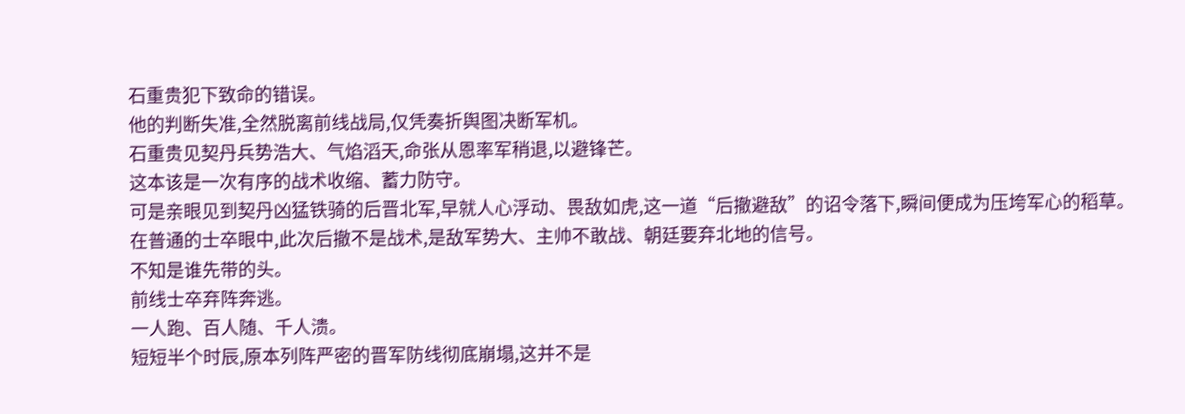石重贵犯下致命的错误。
他的判断失准,全然脱离前线战局,仅凭奏折舆图决断军机。
石重贵见契丹兵势浩大、气焰滔天,命张从恩率军稍退,以避锋芒。
这本该是一次有序的战术收缩、蓄力防守。
可是亲眼见到契丹凶猛铁骑的后晋北军,早就人心浮动、畏敌如虎,这一道“后撤避敌”的诏令落下,瞬间便成为压垮军心的稻草。
在普通的士卒眼中,此次后撤不是战术,是敌军势大、主帅不敢战、朝廷要弃北地的信号。
不知是谁先带的头。
前线士卒弃阵奔逃。
一人跑、百人随、千人溃。
短短半个时辰,原本列阵严密的晋军防线彻底崩塌,这并不是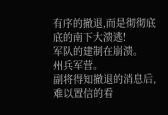有序的撤退,而是彻彻底底的南下大溃逃!
军队的建制在崩溃。
州兵军营。
副将得知撤退的消息后,难以置信的看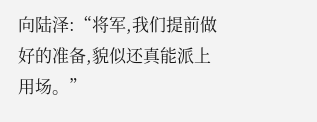向陆泽:“将军,我们提前做好的准备,貌似还真能派上用场。”